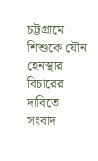চট্টগ্রামে শিশুকে যৌন হেনস্থার বিচারের দাবিতে সংবাদ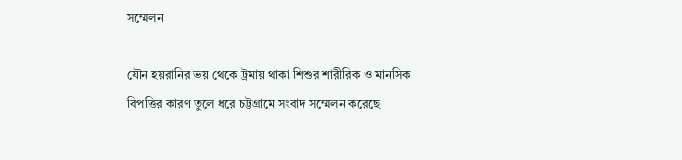সম্মেলন

যৌন হয়রানির ভয় থেকে ট্রমায় থাকা শিশুর শারীরিক ও মানসিক বিপত্তির কারণ তুলে ধরে চট্টগ্রামে সংবাদ সম্মেলন করেছে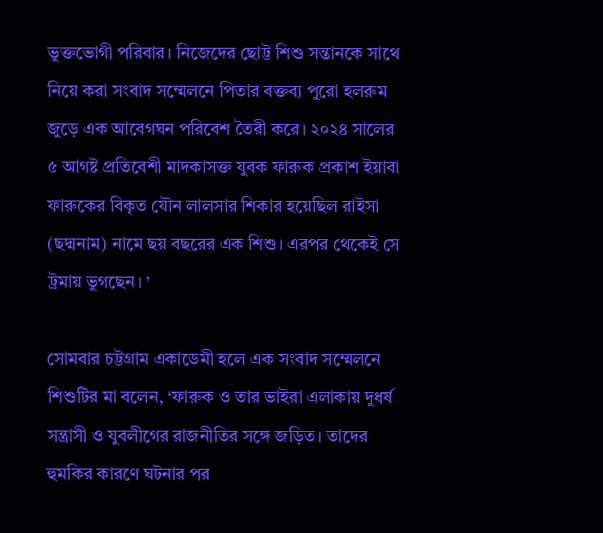ভুক্তভোগী পরিবার। নিজেদের ছোট্ট শিশু সন্তানকে সাথে নিয়ে করা সংবাদ সম্মেলনে পিতার বক্তব্য পুরো হলরুম জুড়ে এক আবেগঘন পরিবেশ তৈরী করে। ২০২৪ সালের ৫ আগষ্ট প্রতিবেশী মাদকাসক্ত যুবক ফারুক প্রকাশ ইয়াবা ফারুকের বিকৃত যৌন লালসার শিকার হয়েছিল রাইসা (ছদ্মনাম) নামে ছয় বছরের এক শিশু। এরপর থেকেই সে ট্রমায় ভুগছেন। ’

সোমবার চট্টগ্রাম একাডেমী হলে এক সংবাদ সম্মেলনে শিশুটির মা বলেন, ‘ফারুক ও তার ভাইরা এলাকায় দুধর্ষ সন্ত্রাসী ও যুবলীগের রাজনীতির সঙ্গে জড়িত। তাদের হুমকির কারণে ঘটনার পর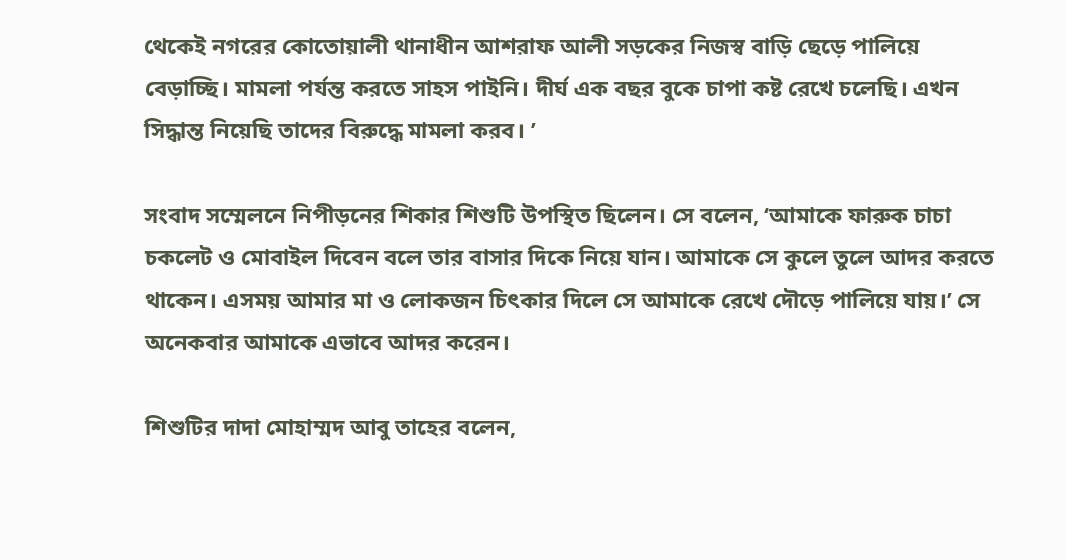থেকেই নগরের কোতোয়ালী থানাধীন আশরাফ আলী সড়কের নিজস্ব বাড়ি ছেড়ে পালিয়ে বেড়াচ্ছি। মামলা পর্যন্ত করতে সাহস পাইনি। দীর্ঘ এক বছর বুকে চাপা কষ্ট রেখে চলেছি। এখন সিদ্ধান্ত নিয়েছি তাদের বিরুদ্ধে মামলা করব। ’

সংবাদ সম্মেলনে নিপীড়নের শিকার শিশুটি উপস্থিত ছিলেন। সে বলেন, ‘আমাকে ফারুক চাচা চকলেট ও মোবাইল দিবেন বলে তার বাসার দিকে নিয়ে যান। আমাকে সে কুলে তুলে আদর করতে থাকেন। এসময় আমার মা ও লোকজন চিৎকার দিলে সে আমাকে রেখে দৌড়ে পালিয়ে যায়।’ সে অনেকবার আমাকে এভাবে আদর করেন।

শিশুটির দাদা মোহাম্মদ আবু তাহের বলেন,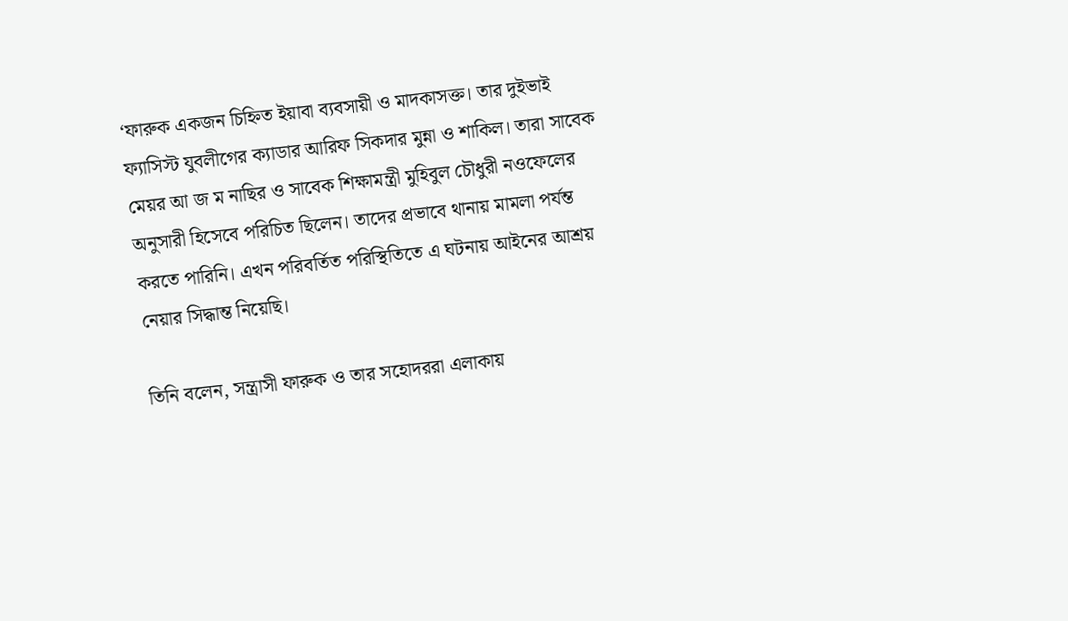‘ফারুক একজন চিহ্নিত ইয়াবা ব্যবসায়ী ও মাদকাসক্ত। তার দুইভাই ফ্যাসিস্ট যুবলীগের ক্যাডার আরিফ সিকদার মুন্না ও শাকিল। তারা সাবেক মেয়র আ জ ম নাছির ও সাবেক শিক্ষামন্ত্রী মুহিবুল চৌধুরী নওফেলের অনুসারী হিসেবে পরিচিত ছিলেন। তাদের প্রভাবে থানায় মামলা পর্যন্ত করতে পারিনি। এখন পরিবর্তিত পরিস্থিতিতে এ ঘটনায় আইনের আশ্রয় নেয়ার সিদ্ধান্ত নিয়েছি।

তিনি বলেন, সন্ত্রাসী ফারুক ও তার সহোদররা এলাকায়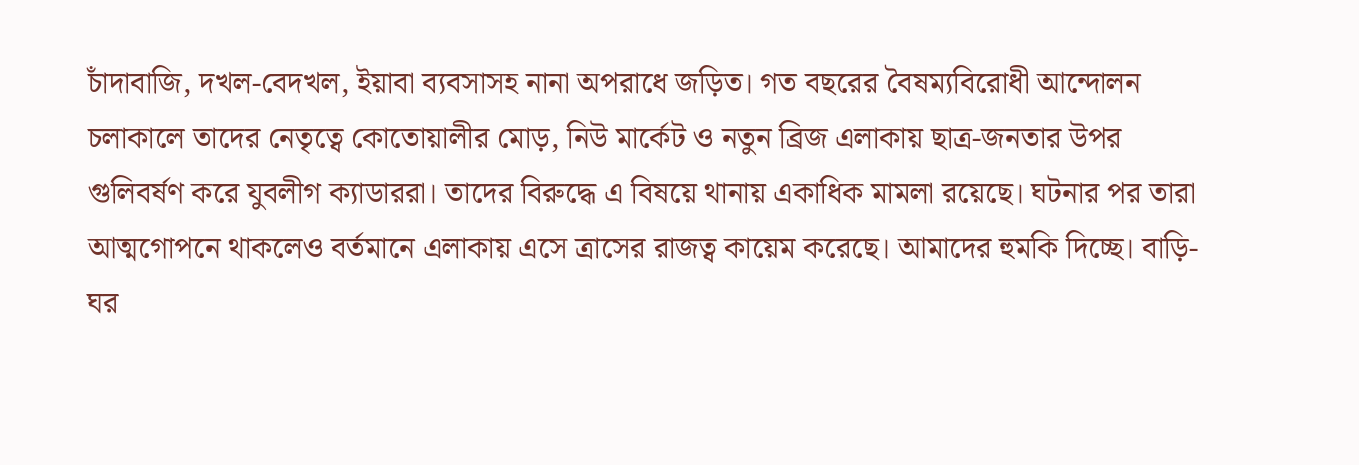চাঁদাবাজি, দখল-বেদখল, ইয়াবা ব্যবসাসহ নানা অপরাধে জড়িত। গত বছরের বৈষম্যবিরোধী আন্দোলন চলাকালে তাদের নেতৃত্বে কোতোয়ালীর মোড়, নিউ মার্কেট ও নতুন ব্রিজ এলাকায় ছাত্র-জনতার উপর গুলিবর্ষণ করে যুবলীগ ক্যাডাররা। তাদের বিরুদ্ধে এ বিষয়ে থানায় একাধিক মামলা রয়েছে। ঘটনার পর তারা আত্মগোপনে থাকলেও বর্তমানে এলাকায় এসে ত্রাসের রাজত্ব কায়েম করেছে। আমাদের হুমকি দিচ্ছে। বাড়ি-ঘর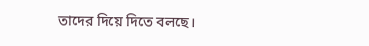তাদের দিয়ে দিতে বলছে।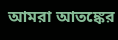আমরা আতঙ্কের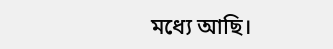মধ্যে আছি।